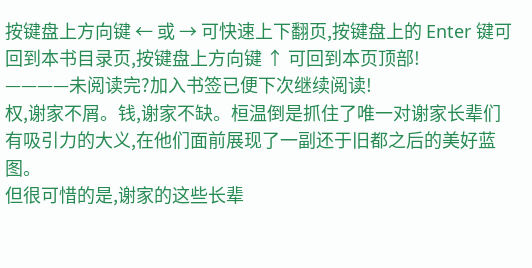按键盘上方向键 ← 或 → 可快速上下翻页,按键盘上的 Enter 键可回到本书目录页,按键盘上方向键 ↑ 可回到本页顶部!
————未阅读完?加入书签已便下次继续阅读!
权,谢家不屑。钱,谢家不缺。桓温倒是抓住了唯一对谢家长辈们有吸引力的大义,在他们面前展现了一副还于旧都之后的美好蓝图。
但很可惜的是,谢家的这些长辈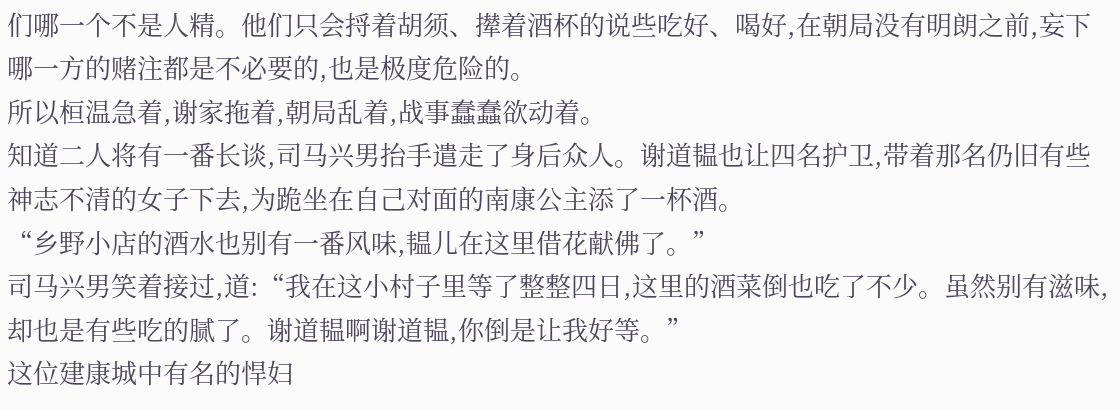们哪一个不是人精。他们只会捋着胡须、撵着酒杯的说些吃好、喝好,在朝局没有明朗之前,妄下哪一方的赌注都是不必要的,也是极度危险的。
所以桓温急着,谢家拖着,朝局乱着,战事蠢蠢欲动着。
知道二人将有一番长谈,司马兴男抬手遣走了身后众人。谢道韫也让四名护卫,带着那名仍旧有些神志不清的女子下去,为跪坐在自己对面的南康公主添了一杯酒。
“乡野小店的酒水也别有一番风味,韫儿在这里借花献佛了。”
司马兴男笑着接过,道:“我在这小村子里等了整整四日,这里的酒菜倒也吃了不少。虽然别有滋味,却也是有些吃的腻了。谢道韫啊谢道韫,你倒是让我好等。”
这位建康城中有名的悍妇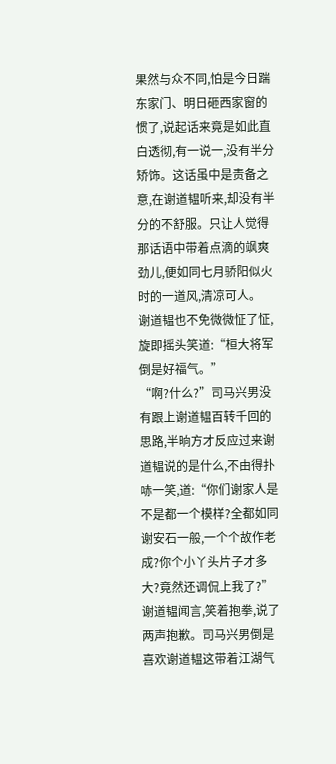果然与众不同,怕是今日踹东家门、明日砸西家窗的惯了,说起话来竟是如此直白透彻,有一说一,没有半分矫饰。这话虽中是责备之意,在谢道韫听来,却没有半分的不舒服。只让人觉得那话语中带着点滴的飒爽劲儿,便如同七月骄阳似火时的一道风,清凉可人。
谢道韫也不免微微怔了怔,旋即摇头笑道:“桓大将军倒是好福气。”
“啊?什么?”司马兴男没有跟上谢道韫百转千回的思路,半晌方才反应过来谢道韫说的是什么,不由得扑哧一笑,道:“你们谢家人是不是都一个模样?全都如同谢安石一般,一个个故作老成?你个小丫头片子才多大?竟然还调侃上我了?”
谢道韫闻言,笑着抱拳,说了两声抱歉。司马兴男倒是喜欢谢道韫这带着江湖气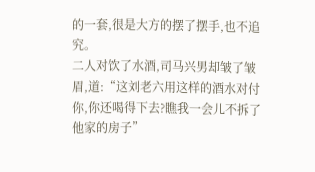的一套,很是大方的摆了摆手,也不追究。
二人对饮了水酒,司马兴男却皱了皱眉,道:“这刘老六用这样的酒水对付你,你还喝得下去?瞧我一会儿不拆了他家的房子”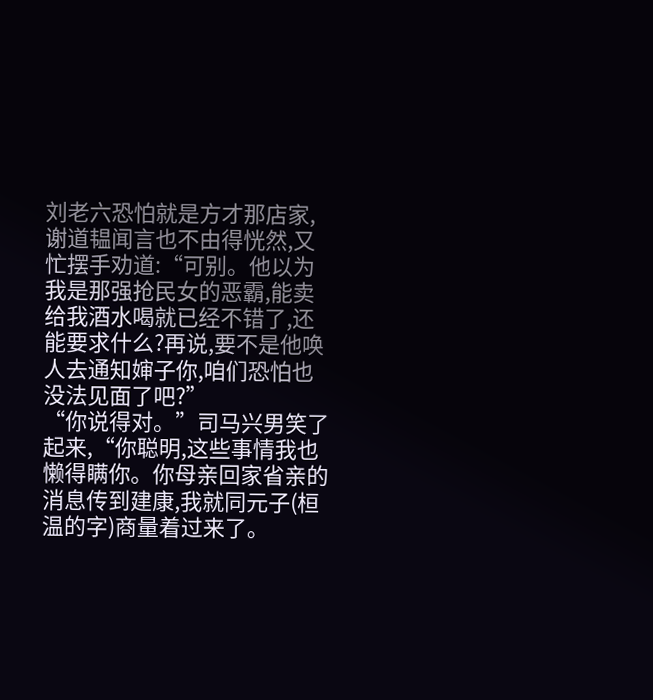刘老六恐怕就是方才那店家,谢道韫闻言也不由得恍然,又忙摆手劝道:“可别。他以为我是那强抢民女的恶霸,能卖给我酒水喝就已经不错了,还能要求什么?再说,要不是他唤人去通知婶子你,咱们恐怕也没法见面了吧?”
“你说得对。”司马兴男笑了起来,“你聪明,这些事情我也懒得瞒你。你母亲回家省亲的消息传到建康,我就同元子(桓温的字)商量着过来了。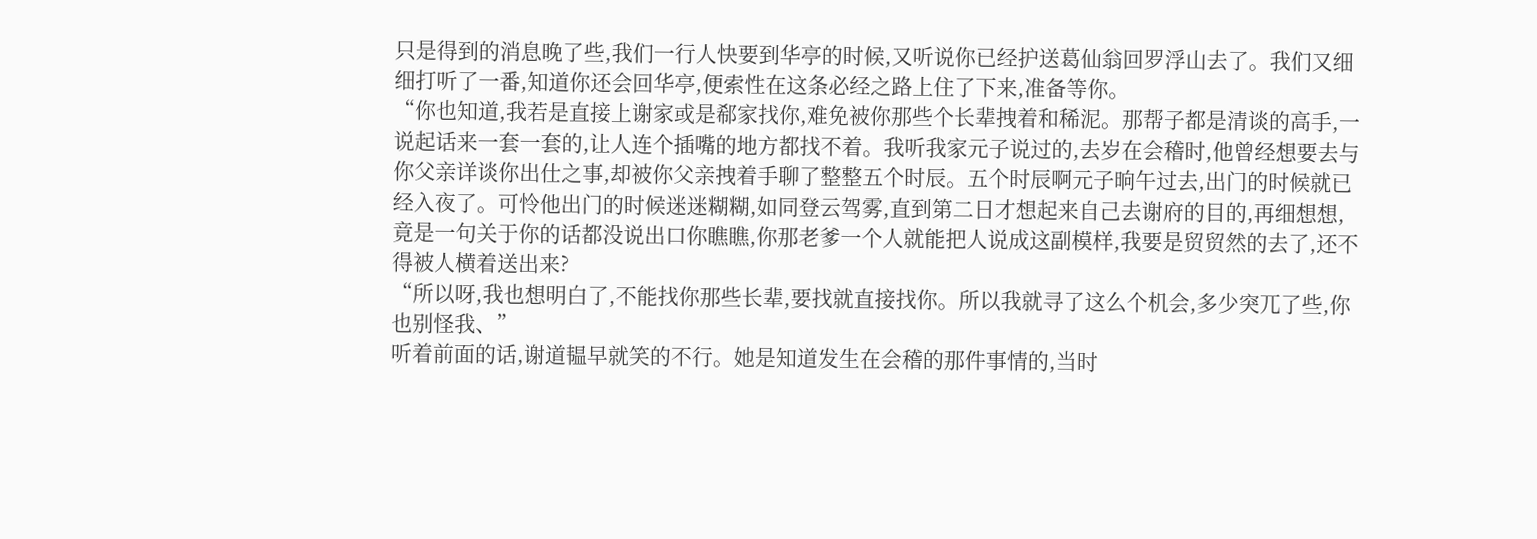只是得到的消息晚了些,我们一行人快要到华亭的时候,又听说你已经护送葛仙翁回罗浮山去了。我们又细细打听了一番,知道你还会回华亭,便索性在这条必经之路上住了下来,准备等你。
“你也知道,我若是直接上谢家或是郗家找你,难免被你那些个长辈拽着和稀泥。那帮子都是清谈的高手,一说起话来一套一套的,让人连个插嘴的地方都找不着。我听我家元子说过的,去岁在会稽时,他曾经想要去与你父亲详谈你出仕之事,却被你父亲拽着手聊了整整五个时辰。五个时辰啊元子晌午过去,出门的时候就已经入夜了。可怜他出门的时候迷迷糊糊,如同登云驾雾,直到第二日才想起来自己去谢府的目的,再细想想,竟是一句关于你的话都没说出口你瞧瞧,你那老爹一个人就能把人说成这副模样,我要是贸贸然的去了,还不得被人横着送出来?
“所以呀,我也想明白了,不能找你那些长辈,要找就直接找你。所以我就寻了这么个机会,多少突兀了些,你也别怪我、”
听着前面的话,谢道韫早就笑的不行。她是知道发生在会稽的那件事情的,当时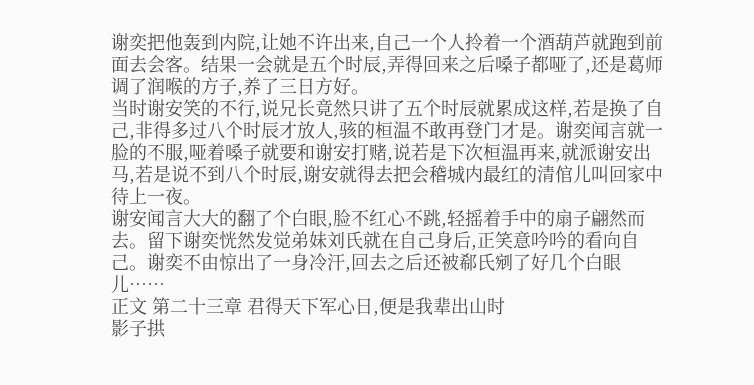谢奕把他轰到内院,让她不许出来,自己一个人拎着一个酒葫芦就跑到前面去会客。结果一会就是五个时辰,弄得回来之后嗓子都哑了,还是葛师调了润喉的方子,养了三日方好。
当时谢安笑的不行,说兄长竟然只讲了五个时辰就累成这样,若是换了自己,非得多过八个时辰才放人,骇的桓温不敢再登门才是。谢奕闻言就一脸的不服,哑着嗓子就要和谢安打赌,说若是下次桓温再来,就派谢安出马,若是说不到八个时辰,谢安就得去把会稽城内最红的清倌儿叫回家中待上一夜。
谢安闻言大大的翻了个白眼,脸不红心不跳,轻摇着手中的扇子翩然而去。留下谢奕恍然发觉弟妹刘氏就在自己身后,正笑意吟吟的看向自己。谢奕不由惊出了一身冷汗,回去之后还被郗氏剜了好几个白眼儿……
正文 第二十三章 君得天下军心日,便是我辈出山时
影子拱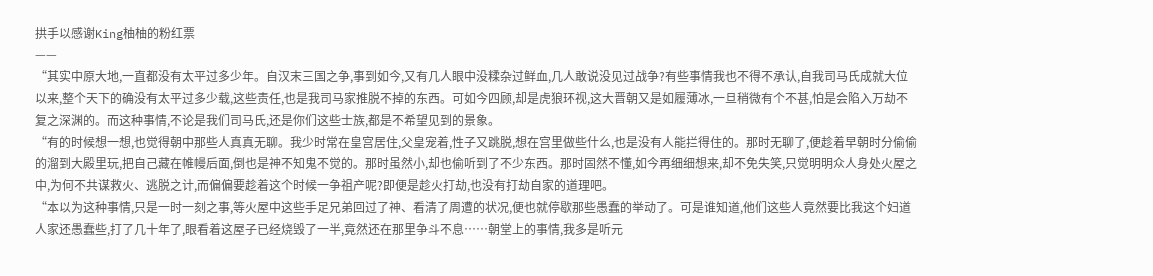拱手以感谢King柚柚的粉红票
——
“其实中原大地,一直都没有太平过多少年。自汉末三国之争,事到如今,又有几人眼中没糅杂过鲜血,几人敢说没见过战争?有些事情我也不得不承认,自我司马氏成就大位以来,整个天下的确没有太平过多少载,这些责任,也是我司马家推脱不掉的东西。可如今四顾,却是虎狼环视,这大晋朝又是如履薄冰,一旦稍微有个不甚,怕是会陷入万劫不复之深渊的。而这种事情,不论是我们司马氏,还是你们这些士族,都是不希望见到的景象。
“有的时候想一想,也觉得朝中那些人真真无聊。我少时常在皇宫居住,父皇宠着,性子又跳脱,想在宫里做些什么,也是没有人能拦得住的。那时无聊了,便趁着早朝时分偷偷的溜到大殿里玩,把自己藏在帷幔后面,倒也是神不知鬼不觉的。那时虽然小,却也偷听到了不少东西。那时固然不懂,如今再细细想来,却不免失笑,只觉明明众人身处火屋之中,为何不共谋救火、逃脱之计,而偏偏要趁着这个时候一争祖产呢?即便是趁火打劫,也没有打劫自家的道理吧。
“本以为这种事情,只是一时一刻之事,等火屋中这些手足兄弟回过了神、看清了周遭的状况,便也就停歇那些愚蠢的举动了。可是谁知道,他们这些人竟然要比我这个妇道人家还愚蠢些,打了几十年了,眼看着这屋子已经烧毁了一半,竟然还在那里争斗不息……朝堂上的事情,我多是听元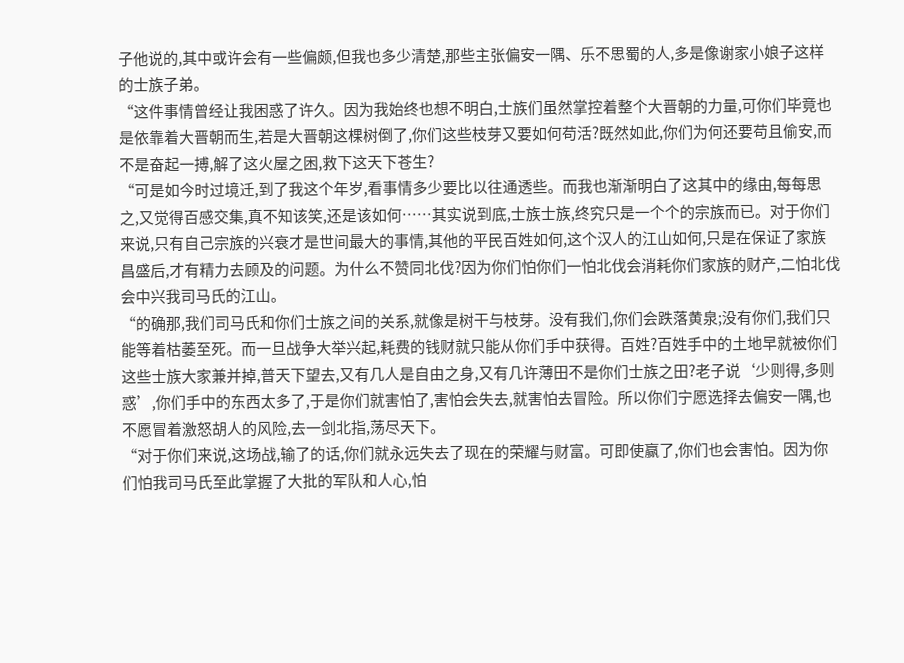子他说的,其中或许会有一些偏颇,但我也多少清楚,那些主张偏安一隅、乐不思蜀的人,多是像谢家小娘子这样的士族子弟。
“这件事情曾经让我困惑了许久。因为我始终也想不明白,士族们虽然掌控着整个大晋朝的力量,可你们毕竟也是依靠着大晋朝而生,若是大晋朝这棵树倒了,你们这些枝芽又要如何苟活?既然如此,你们为何还要苟且偷安,而不是奋起一搏,解了这火屋之困,救下这天下苍生?
“可是如今时过境迁,到了我这个年岁,看事情多少要比以往通透些。而我也渐渐明白了这其中的缘由,每每思之,又觉得百感交集,真不知该笑,还是该如何……其实说到底,士族士族,终究只是一个个的宗族而已。对于你们来说,只有自己宗族的兴衰才是世间最大的事情,其他的平民百姓如何,这个汉人的江山如何,只是在保证了家族昌盛后,才有精力去顾及的问题。为什么不赞同北伐?因为你们怕你们一怕北伐会消耗你们家族的财产,二怕北伐会中兴我司马氏的江山。
“的确那,我们司马氏和你们士族之间的关系,就像是树干与枝芽。没有我们,你们会跌落黄泉;没有你们,我们只能等着枯萎至死。而一旦战争大举兴起,耗费的钱财就只能从你们手中获得。百姓?百姓手中的土地早就被你们这些士族大家兼并掉,普天下望去,又有几人是自由之身,又有几许薄田不是你们士族之田?老子说‘少则得,多则惑’,你们手中的东西太多了,于是你们就害怕了,害怕会失去,就害怕去冒险。所以你们宁愿选择去偏安一隅,也不愿冒着激怒胡人的风险,去一剑北指,荡尽天下。
“对于你们来说,这场战,输了的话,你们就永远失去了现在的荣耀与财富。可即使赢了,你们也会害怕。因为你们怕我司马氏至此掌握了大批的军队和人心,怕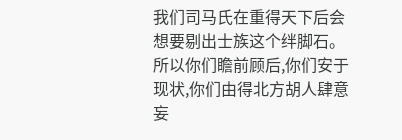我们司马氏在重得天下后会想要剔出士族这个绊脚石。所以你们瞻前顾后,你们安于现状,你们由得北方胡人肆意妄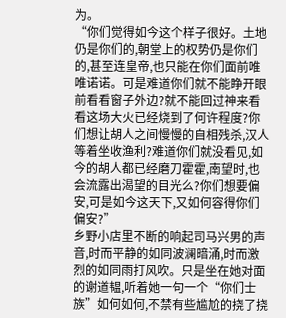为。
“你们觉得如今这个样子很好。土地仍是你们的,朝堂上的权势仍是你们的,甚至连皇帝,也只能在你们面前唯唯诺诺。可是难道你们就不能睁开眼前看看窗子外边?就不能回过神来看看这场大火已经烧到了何许程度?你们想让胡人之间慢慢的自相残杀,汉人等着坐收渔利?难道你们就没看见,如今的胡人都已经磨刀霍霍,南望时,也会流露出渴望的目光么?你们想要偏安,可是如今这天下,又如何容得你们偏安?”
乡野小店里不断的响起司马兴男的声音,时而平静的如同波澜暗涌,时而激烈的如同雨打风吹。只是坐在她对面的谢道韫,听着她一句一个“你们士族”如何如何,不禁有些尴尬的挠了挠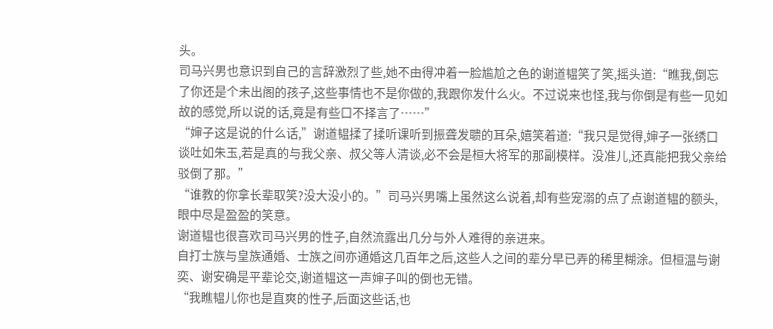头。
司马兴男也意识到自己的言辞激烈了些,她不由得冲着一脸尴尬之色的谢道韫笑了笑,摇头道:“瞧我,倒忘了你还是个未出阁的孩子,这些事情也不是你做的,我跟你发什么火。不过说来也怪,我与你倒是有些一见如故的感觉,所以说的话,竟是有些口不择言了……”
“婶子这是说的什么话,”谢道韫揉了揉听课听到振聋发聩的耳朵,嬉笑着道:“我只是觉得,婶子一张绣口谈吐如朱玉,若是真的与我父亲、叔父等人清谈,必不会是桓大将军的那副模样。没准儿,还真能把我父亲给驳倒了那。”
“谁教的你拿长辈取笑?没大没小的。”司马兴男嘴上虽然这么说着,却有些宠溺的点了点谢道韫的额头,眼中尽是盈盈的笑意。
谢道韫也很喜欢司马兴男的性子,自然流露出几分与外人难得的亲进来。
自打士族与皇族通婚、士族之间亦通婚这几百年之后,这些人之间的辈分早已弄的稀里糊涂。但桓温与谢奕、谢安确是平辈论交,谢道韫这一声婶子叫的倒也无错。
“我瞧韫儿你也是直爽的性子,后面这些话,也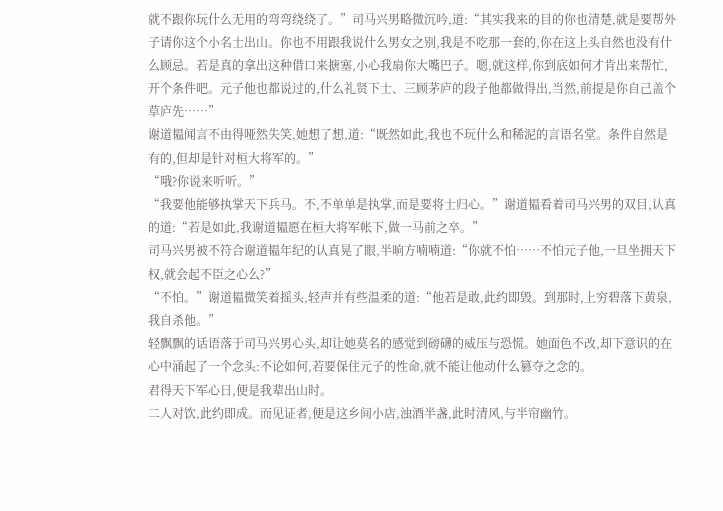就不跟你玩什么无用的弯弯绕绕了。”司马兴男略微沉吟,道:“其实我来的目的你也清楚,就是要帮外子请你这个小名士出山。你也不用跟我说什么男女之别,我是不吃那一套的,你在这上头自然也没有什么顾忌。若是真的拿出这种借口来搪塞,小心我扇你大嘴巴子。嗯,就这样,你到底如何才肯出来帮忙,开个条件吧。元子他也都说过的,什么礼贤下士、三顾茅庐的段子他都做得出,当然,前提是你自己盖个草庐先……”
谢道韫闻言不由得哑然失笑,她想了想,道:“既然如此,我也不玩什么和稀泥的言语名堂。条件自然是有的,但却是针对桓大将军的。”
“哦?你说来听听。”
“我要他能够执掌天下兵马。不,不单单是执掌,而是要将士归心。”谢道韫看着司马兴男的双目,认真的道:“若是如此,我谢道韫愿在桓大将军帐下,做一马前之卒。”
司马兴男被不符合谢道韫年纪的认真晃了眼,半晌方喃喃道:“你就不怕……不怕元子他,一旦坐拥天下权,就会起不臣之心么?”
“不怕。”谢道韫微笑着摇头,轻声并有些温柔的道:“他若是敢,此约即毁。到那时,上穷碧落下黄泉,我自杀他。”
轻飘飘的话语落于司马兴男心头,却让她莫名的感觉到磅礴的威压与恐慌。她面色不改,却下意识的在心中涌起了一个念头:不论如何,若要保住元子的性命,就不能让他动什么篡夺之念的。
君得天下军心日,便是我辈出山时。
二人对饮,此约即成。而见证者,便是这乡间小店,浊酒半盏,此时清风,与半帘幽竹。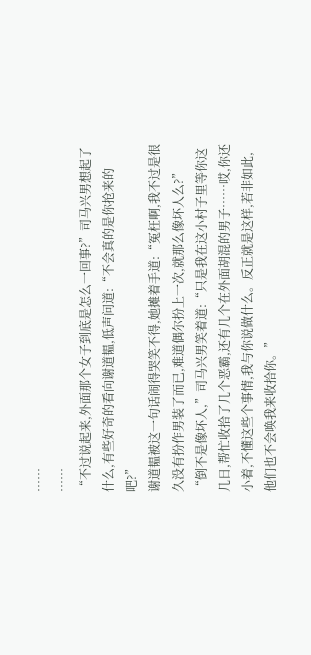……
……
“不过说起来,外面那个女子到底是怎么一回事?”司马兴男想起了什么,有些好奇的看向谢道韫,低声问道:“不会真的是你抢来的吧?”
谢道韫被这一句话闹得哭笑不得,她摊着手道:“冤枉啊,我不过是很久没有扮作男装了而已,难道偶尔扮上一次,就那么像坏人么?”
“倒不是像坏人,”司马兴男笑着道:“只是我在这小村子里等你这几日,帮忙收拾了几个恶霸,还有几个在外面胡混的男子……哎,你还小着,不懂这些个事情,我与你说做什么。反正就是这样,若非如此,他们也不会唤我来收拾你。”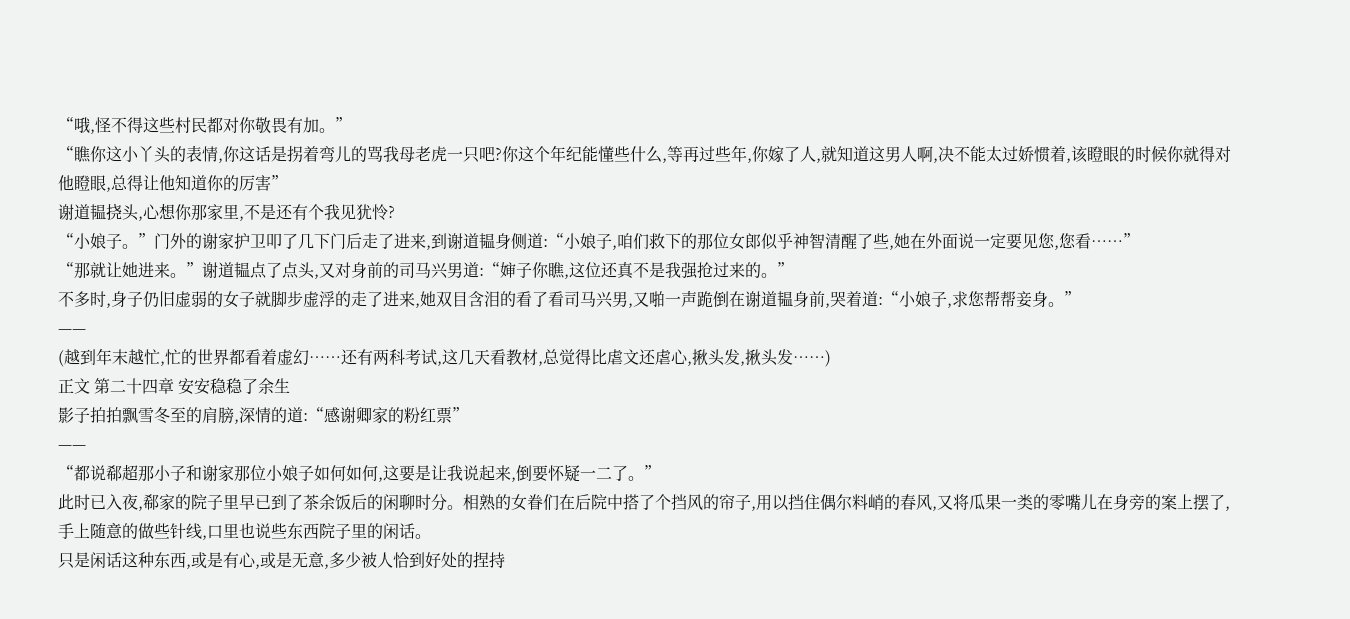“哦,怪不得这些村民都对你敬畏有加。”
“瞧你这小丫头的表情,你这话是拐着弯儿的骂我母老虎一只吧?你这个年纪能懂些什么,等再过些年,你嫁了人,就知道这男人啊,决不能太过娇惯着,该瞪眼的时候你就得对他瞪眼,总得让他知道你的厉害”
谢道韫挠头,心想你那家里,不是还有个我见犹怜?
“小娘子。”门外的谢家护卫叩了几下门后走了进来,到谢道韫身侧道:“小娘子,咱们救下的那位女郎似乎神智清醒了些,她在外面说一定要见您,您看……”
“那就让她进来。”谢道韫点了点头,又对身前的司马兴男道:“婶子你瞧,这位还真不是我强抢过来的。”
不多时,身子仍旧虚弱的女子就脚步虚浮的走了进来,她双目含泪的看了看司马兴男,又啪一声跪倒在谢道韫身前,哭着道:“小娘子,求您帮帮妾身。”
——
(越到年末越忙,忙的世界都看着虚幻……还有两科考试,这几天看教材,总觉得比虐文还虐心,揪头发,揪头发……)
正文 第二十四章 安安稳稳了余生
影子拍拍飘雪冬至的肩膀,深情的道:“感谢卿家的粉红票”
——
“都说郗超那小子和谢家那位小娘子如何如何,这要是让我说起来,倒要怀疑一二了。”
此时已入夜,郗家的院子里早已到了茶余饭后的闲聊时分。相熟的女眷们在后院中搭了个挡风的帘子,用以挡住偶尔料峭的春风,又将瓜果一类的零嘴儿在身旁的案上摆了,手上随意的做些针线,口里也说些东西院子里的闲话。
只是闲话这种东西,或是有心,或是无意,多少被人恰到好处的捏持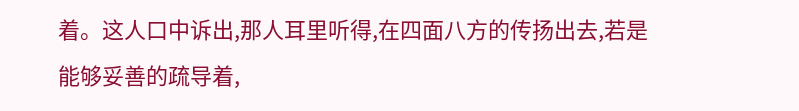着。这人口中诉出,那人耳里听得,在四面八方的传扬出去,若是能够妥善的疏导着,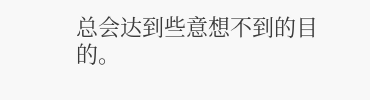总会达到些意想不到的目的。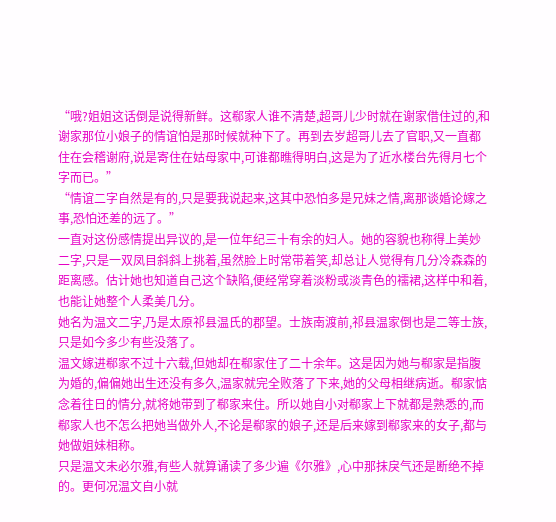“哦?姐姐这话倒是说得新鲜。这郗家人谁不清楚,超哥儿少时就在谢家借住过的,和谢家那位小娘子的情谊怕是那时候就种下了。再到去岁超哥儿去了官职,又一直都住在会稽谢府,说是寄住在姑母家中,可谁都瞧得明白,这是为了近水楼台先得月七个字而已。”
“情谊二字自然是有的,只是要我说起来,这其中恐怕多是兄妹之情,离那谈婚论嫁之事,恐怕还差的远了。”
一直对这份感情提出异议的,是一位年纪三十有余的妇人。她的容貌也称得上美妙二字,只是一双凤目斜斜上挑着,虽然脸上时常带着笑,却总让人觉得有几分冷森森的距离感。估计她也知道自己这个缺陷,便经常穿着淡粉或淡青色的襦裙,这样中和着,也能让她整个人柔美几分。
她名为温文二字,乃是太原祁县温氏的郡望。士族南渡前,祁县温家倒也是二等士族,只是如今多少有些没落了。
温文嫁进郗家不过十六载,但她却在郗家住了二十余年。这是因为她与郗家是指腹为婚的,偏偏她出生还没有多久,温家就完全败落了下来,她的父母相继病逝。郗家惦念着往日的情分,就将她带到了郗家来住。所以她自小对郗家上下就都是熟悉的,而郗家人也不怎么把她当做外人,不论是郗家的娘子,还是后来嫁到郗家来的女子,都与她做姐妹相称。
只是温文未必尔雅,有些人就算诵读了多少遍《尔雅》,心中那抹戾气还是断绝不掉的。更何况温文自小就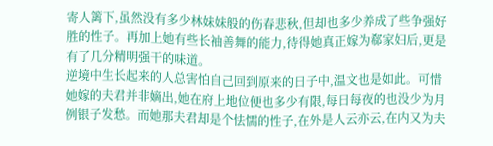寄人篱下,虽然没有多少林妹妹般的伤春悲秋,但却也多少养成了些争强好胜的性子。再加上她有些长袖善舞的能力,待得她真正嫁为郗家妇后,更是有了几分精明强干的味道。
逆境中生长起来的人总害怕自己回到原来的日子中,温文也是如此。可惜她嫁的夫君并非嫡出,她在府上地位便也多少有限,每日每夜的也没少为月例银子发愁。而她那夫君却是个怯懦的性子,在外是人云亦云,在内又为夫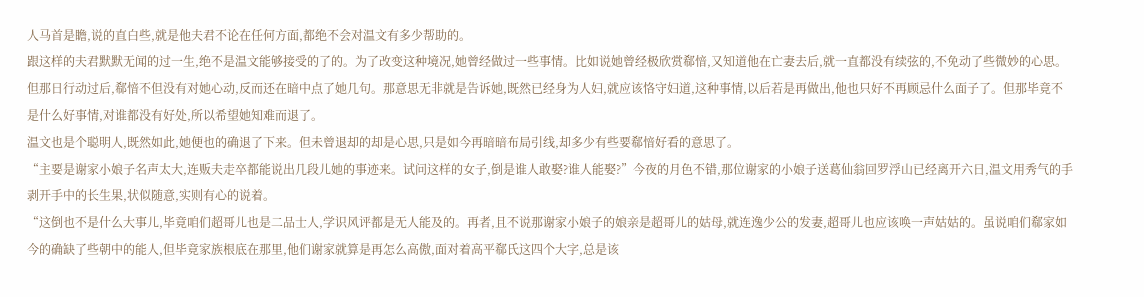人马首是瞻,说的直白些,就是他夫君不论在任何方面,都绝不会对温文有多少帮助的。
跟这样的夫君默默无闻的过一生,绝不是温文能够接受的了的。为了改变这种境况,她曾经做过一些事情。比如说她曾经极欣赏郗愔,又知道他在亡妻去后,就一直都没有续弦的,不免动了些微妙的心思。
但那日行动过后,郗愔不但没有对她心动,反而还在暗中点了她几句。那意思无非就是告诉她,既然已经身为人妇,就应该恪守妇道,这种事情,以后若是再做出,他也只好不再顾忌什么面子了。但那毕竟不是什么好事情,对谁都没有好处,所以希望她知难而退了。
温文也是个聪明人,既然如此,她便也的确退了下来。但未曾退却的却是心思,只是如今再暗暗布局引线,却多少有些要郗愔好看的意思了。
“主要是谢家小娘子名声太大,连贩夫走卒都能说出几段儿她的事迹来。试问这样的女子,倒是谁人敢娶?谁人能娶?”今夜的月色不错,那位谢家的小娘子送葛仙翁回罗浮山已经离开六日,温文用秀气的手剥开手中的长生果,状似随意,实则有心的说着。
“这倒也不是什么大事儿,毕竟咱们超哥儿也是二品士人,学识风评都是无人能及的。再者,且不说那谢家小娘子的娘亲是超哥儿的姑母,就连逸少公的发妻,超哥儿也应该唤一声姑姑的。虽说咱们郗家如今的确缺了些朝中的能人,但毕竟家族根底在那里,他们谢家就算是再怎么高傲,面对着高平郗氏这四个大字,总是该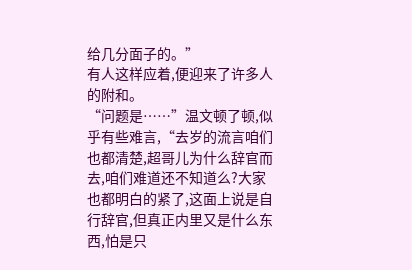给几分面子的。”
有人这样应着,便迎来了许多人的附和。
“问题是……”温文顿了顿,似乎有些难言,“去岁的流言咱们也都清楚,超哥儿为什么辞官而去,咱们难道还不知道么?大家也都明白的紧了,这面上说是自行辞官,但真正内里又是什么东西,怕是只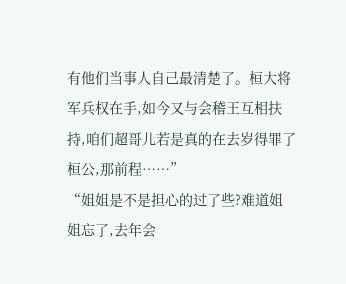有他们当事人自己最清楚了。桓大将军兵权在手,如今又与会稽王互相扶持,咱们超哥儿若是真的在去岁得罪了桓公,那前程……”
“姐姐是不是担心的过了些?难道姐姐忘了,去年会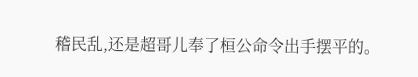稽民乱,还是超哥儿奉了桓公命令出手摆平的。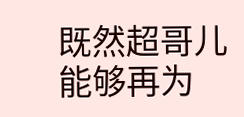既然超哥儿能够再为